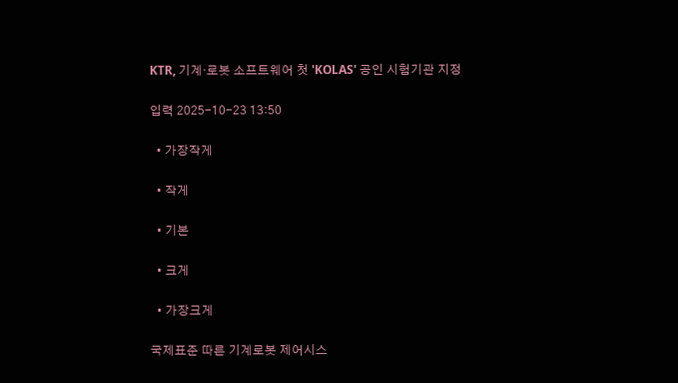KTR, 기계·로봇 소프트웨어 첫 'KOLAS' 공인 시험기관 지정

입력 2025-10-23 13:50

  • 가장작게

  • 작게

  • 기본

  • 크게

  • 가장크게

국제표준 따른 기계로봇 제어시스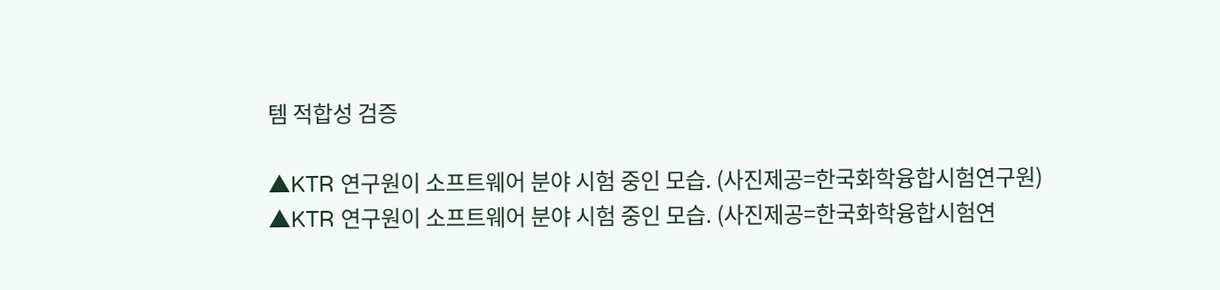템 적합성 검증

▲KTR 연구원이 소프트웨어 분야 시험 중인 모습. (사진제공=한국화학융합시험연구원)
▲KTR 연구원이 소프트웨어 분야 시험 중인 모습. (사진제공=한국화학융합시험연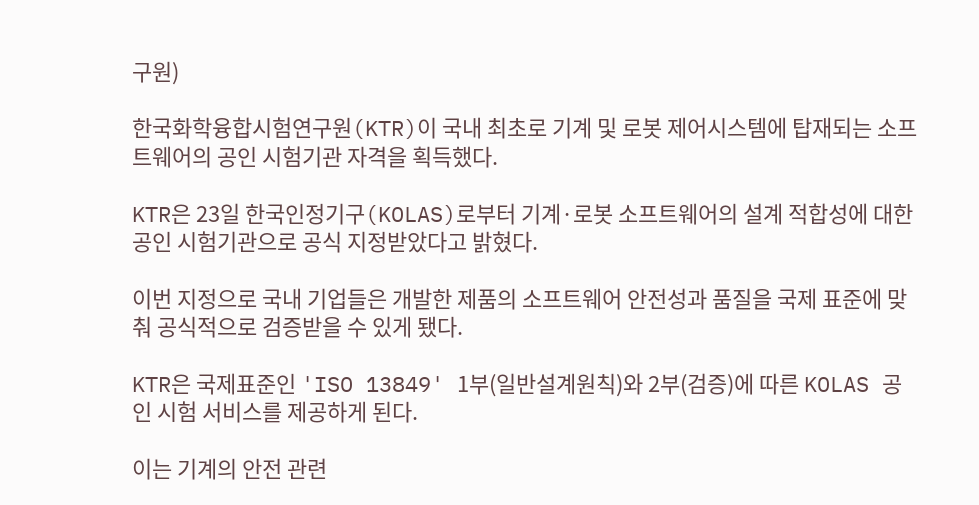구원)

한국화학융합시험연구원(KTR)이 국내 최초로 기계 및 로봇 제어시스템에 탑재되는 소프트웨어의 공인 시험기관 자격을 획득했다.

KTR은 23일 한국인정기구(KOLAS)로부터 기계·로봇 소프트웨어의 설계 적합성에 대한 공인 시험기관으로 공식 지정받았다고 밝혔다.

이번 지정으로 국내 기업들은 개발한 제품의 소프트웨어 안전성과 품질을 국제 표준에 맞춰 공식적으로 검증받을 수 있게 됐다.

KTR은 국제표준인 'ISO 13849' 1부(일반설계원칙)와 2부(검증)에 따른 KOLAS 공인 시험 서비스를 제공하게 된다.

이는 기계의 안전 관련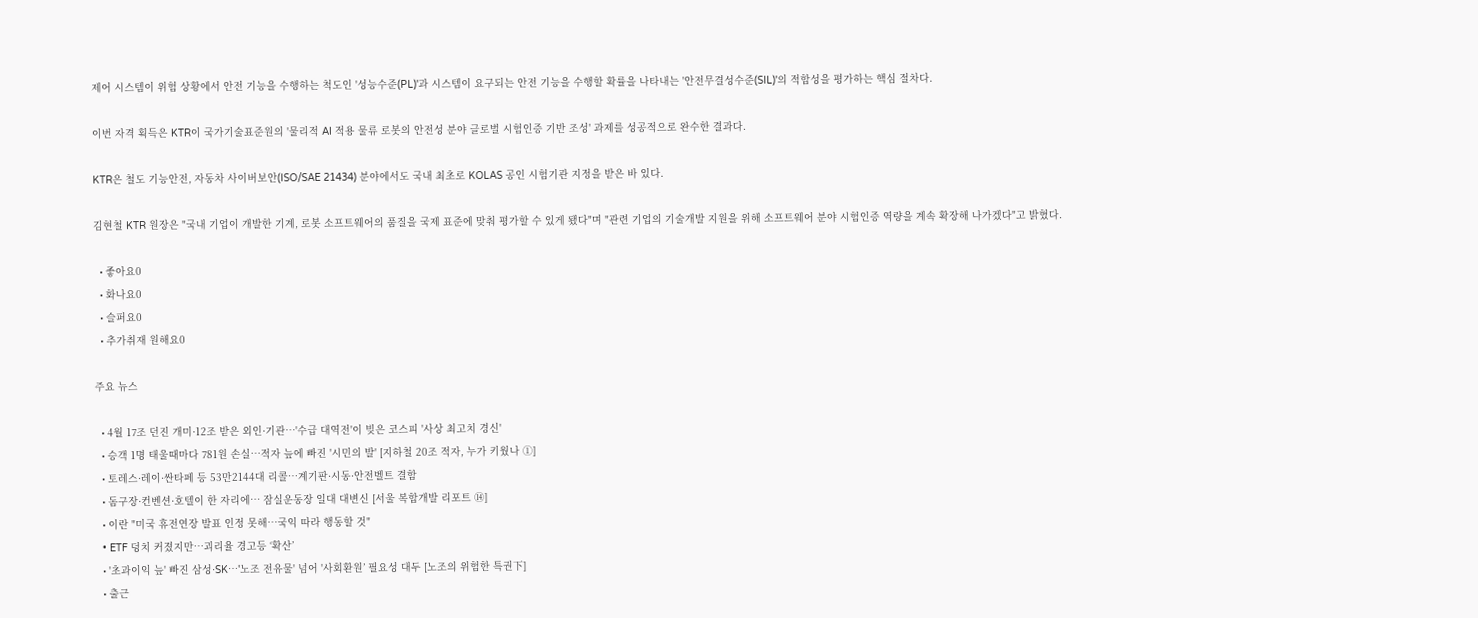제어 시스템이 위험 상황에서 안전 기능을 수행하는 척도인 '성능수준(PL)'과 시스템이 요구되는 안전 기능을 수행할 확률을 나타내는 '안전무결성수준(SIL)'의 적합성을 평가하는 핵심 절차다.

이번 자격 획득은 KTR이 국가기술표준원의 '물리적 AI 적용 물류 로봇의 안전성 분야 글로벌 시험인증 기반 조성' 과제를 성공적으로 완수한 결과다.

KTR은 철도 기능안전, 자동차 사이버보안(ISO/SAE 21434) 분야에서도 국내 최초로 KOLAS 공인 시험기관 지정을 받은 바 있다.

김현철 KTR 원장은 "국내 기업이 개발한 기계, 로봇 소프트웨어의 품질을 국제 표준에 맞춰 평가할 수 있게 됐다"며 "관련 기업의 기술개발 지원을 위해 소프트웨어 분야 시험인증 역량을 계속 확장해 나가겠다"고 밝혔다.

  • 좋아요0
  • 화나요0
  • 슬퍼요0
  • 추가취재 원해요0

주요 뉴스

  • 4월 17조 던진 개미·12조 받은 외인·기관…'수급 대역전'이 빚은 코스피 '사상 최고치 경신'
  • 승객 1명 태울때마다 781원 손실…적자 늪에 빠진 '시민의 발' [지하철 20조 적자, 누가 키웠나 ①]
  • 토레스·레이·싼타페 등 53만2144대 리콜…계기판·시동·안전벨트 결함
  • 돔구장·컨벤션·호텔이 한 자리에… 잠실운동장 일대 대변신 [서울 복합개발 리포트 ⑭]
  • 이란 "미국 휴전연장 발표 인정 못해⋯국익 따라 행동할 것"
  • ETF 덩치 커졌지만…괴리율 경고등 ‘확산’
  • '초과이익 늪' 빠진 삼성·SK⋯'노조 전유물' 넘어 '사회환원’ 필요성 대두 [노조의 위험한 특권下]
  • 출근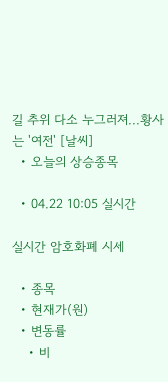길 추위 다소 누그러져...황사는 '여전' [날씨]
  • 오늘의 상승종목

  • 04.22 10:05 실시간

실시간 암호화폐 시세

  • 종목
  • 현재가(원)
  • 변동률
    • 비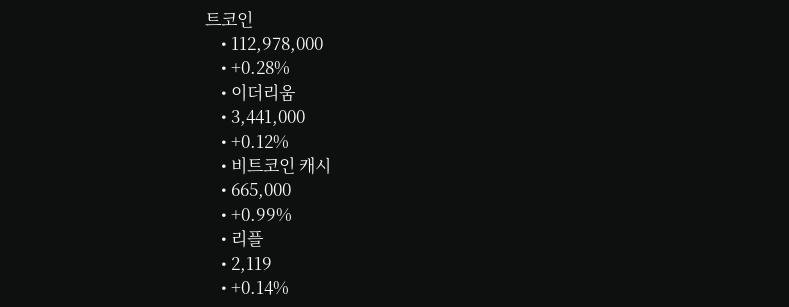트코인
    • 112,978,000
    • +0.28%
    • 이더리움
    • 3,441,000
    • +0.12%
    • 비트코인 캐시
    • 665,000
    • +0.99%
    • 리플
    • 2,119
    • +0.14%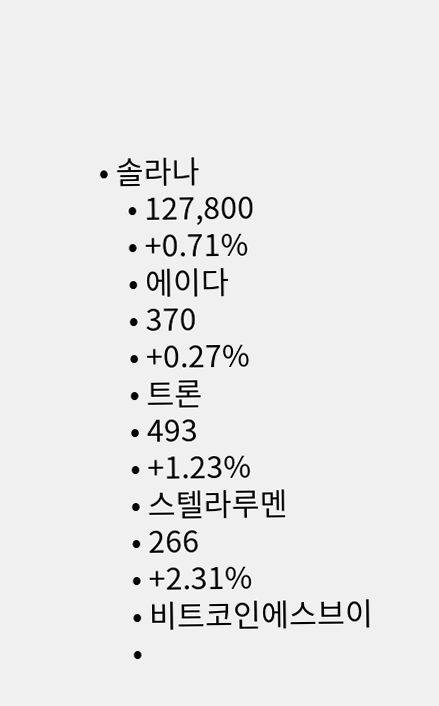• 솔라나
    • 127,800
    • +0.71%
    • 에이다
    • 370
    • +0.27%
    • 트론
    • 493
    • +1.23%
    • 스텔라루멘
    • 266
    • +2.31%
    • 비트코인에스브이
    •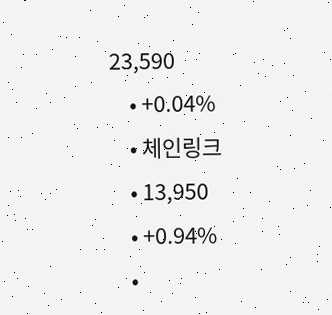23,590
    • +0.04%
    • 체인링크
    • 13,950
    • +0.94%
    •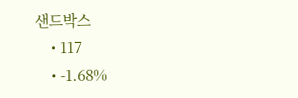샌드박스
    • 117
    • -1.68%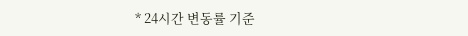* 24시간 변동률 기준